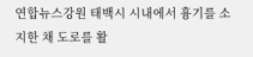연합뉴스강원 태백시 시내에서 흉기를 소지한 채 도로를 활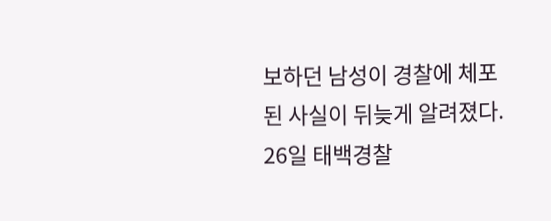보하던 남성이 경찰에 체포된 사실이 뒤늦게 알려졌다.
26일 태백경찰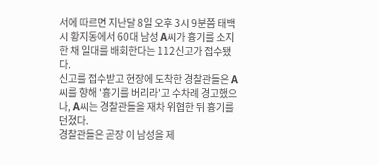서에 따르면 지난달 8일 오후 3시 9분쯤 태백시 황지동에서 60대 남성 A씨가 흉기를 소지한 채 일대를 배회한다는 112신고가 접수됐다.
신고를 접수받고 현장에 도착한 경찰관들은 A씨를 향해 '흉기를 버리라'고 수차례 경고했으나, A씨는 경찰관들을 재차 위협한 뒤 흉기를 던졌다.
경찰관들은 곧장 이 남성을 제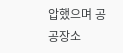압했으며 공공장소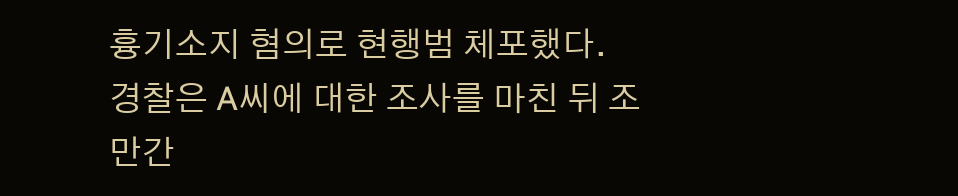흉기소지 혐의로 현행범 체포했다.
경찰은 A씨에 대한 조사를 마친 뒤 조만간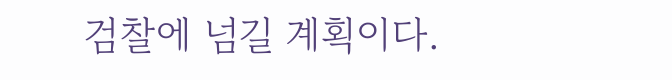검찰에 넘길 계획이다.